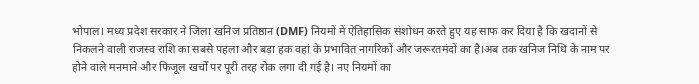भोपाल। मध्य प्रदेश सरकार ने जिला खनिज प्रतिष्ठान (DMF) नियमों में ऐतिहासिक संशोधन करते हुए यह साफ कर दिया है कि खदानों से निकलने वाली राजस्व राशि का सबसे पहला और बड़ा हक वहां के प्रभावित नागरिकों और जरूरतमंदों का है।अब तक खनिज निधि के नाम पर होने वाले मनमाने और फिजूल खर्चों पर पूरी तरह रोक लगा दी गई है। नए नियमों का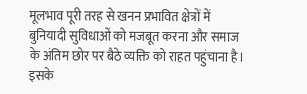मूलभाव पूरी तरह से खनन प्रभावित क्षेत्रों में बुनियादी सुविधाओं को मजबूत करना और समाज के अंतिम छोर पर बैठे व्यक्ति को राहत पहुंचाना है।
इसके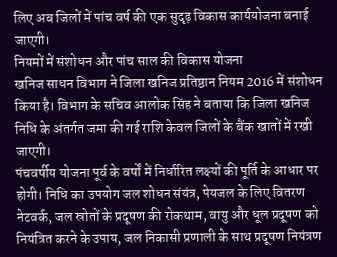लिए अब जिलों में पांच वर्ष की एक सुदृढ़ विकास कार्ययोजना बनाई जाएगी।
नियमों में संशोधन और पांच साल की विकास योजना
खनिज साधन विभाग ने जिला खनिज प्रतिष्ठान नियम 2016 में संशोधन किया है। विभाग के सचिव आलोक सिंह ने बताया कि जिला खनिज निधि के अंतर्गत जमा की गई राशि केवल जिलों के बैंक खातों में रखी जाएगी।
पंचवर्षीय योजना पूर्व के वर्षों में निर्धारित लक्ष्यों की पूर्ति के आधार पर होगी। निधि का उपयोग जल शोधन संयंत्र, पेयजल के लिए वितरण नेटवर्क, जल स्रोतों के प्रदूषण की रोकथाम, वायु और धूल प्रदूषण को नियंत्रित करने के उपाय, जल निकासी प्रणाली के साथ प्रदूषण नियंत्रण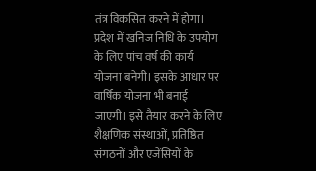तंत्र विकसित करने में होगा।
प्रदेश में खनिज निधि के उपयोग के लिए पांच वर्ष की कार्य योजना बनेगी। इसके आधार पर वार्षिक योजना भी बनाई जाएगी। इसे तैयार करने के लिए शैक्षणिक संस्थाओं, प्रतिष्ठित संगठनों और एजेंसियों के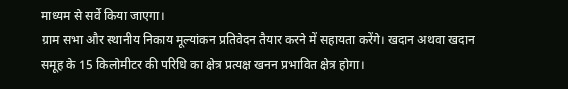माध्यम से सर्वे किया जाएगा।
ग्राम सभा और स्थानीय निकाय मूल्यांकन प्रतिवेदन तैयार करने में सहायता करेंगे। खदान अथवा खदान समूह के 15 किलोमीटर की परिधि का क्षेत्र प्रत्यक्ष खनन प्रभावित क्षेत्र होगा।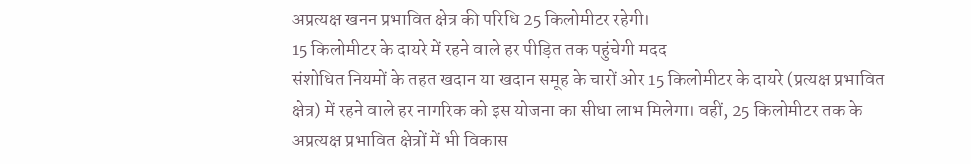अप्रत्यक्ष खनन प्रभावित क्षेत्र की परिधि 25 किलोमीटर रहेगी।
15 किलोमीटर के दायरे में रहने वाले हर पीड़ित तक पहुंचेगी मदद
संशोधित नियमों के तहत खदान या खदान समूह के चारों ओर 15 किलोमीटर के दायरे (प्रत्यक्ष प्रभावित क्षेत्र) में रहने वाले हर नागरिक को इस योजना का सीधा लाभ मिलेगा। वहीं, 25 किलोमीटर तक के अप्रत्यक्ष प्रभावित क्षेत्रों में भी विकास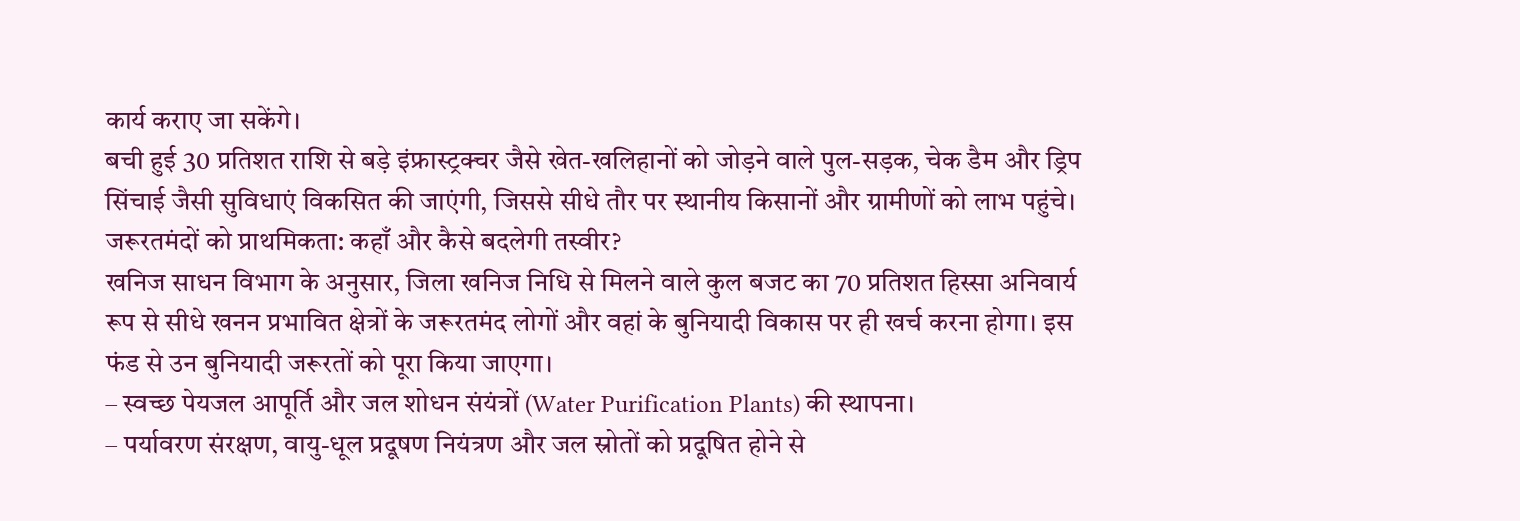कार्य कराए जा सकेंगे।
बची हुई 30 प्रतिशत राशि से बड़े इंफ्रास्ट्रक्चर जैसे खेत-खलिहानों को जोड़ने वाले पुल-सड़क, चेक डैम और ड्रिप सिंचाई जैसी सुविधाएं विकसित की जाएंगी, जिससे सीधे तौर पर स्थानीय किसानों और ग्रामीणों को लाभ पहुंचे।
जरूरतमंदों को प्राथमिकता: कहाँ और कैसे बदलेगी तस्वीर?
खनिज साधन विभाग के अनुसार, जिला खनिज निधि से मिलने वाले कुल बजट का 70 प्रतिशत हिस्सा अनिवार्य रूप से सीधे खनन प्रभावित क्षेत्रों के जरूरतमंद लोगों और वहां के बुनियादी विकास पर ही खर्च करना होगा। इस फंड से उन बुनियादी जरूरतों को पूरा किया जाएगा।
– स्वच्छ पेयजल आपूर्ति और जल शोधन संयंत्रों (Water Purification Plants) की स्थापना।
– पर्यावरण संरक्षण, वायु-धूल प्रदूषण नियंत्रण और जल स्रोतों को प्रदूषित होने से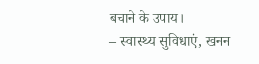बचाने के उपाय।
– स्वास्थ्य सुविधाएं, खनन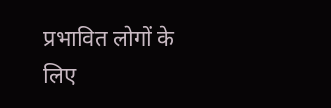प्रभावित लोगों के लिए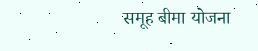समूह बीमा योजना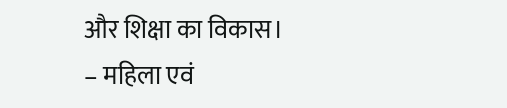और शिक्षा का विकास।
– महिला एवं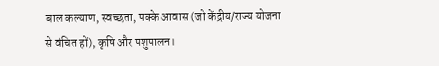बाल कल्याण, स्वच्छता, पक्के आवास (जो केंद्रीय/राज्य योजना से वंचित हों), कृषि और पशुपालन।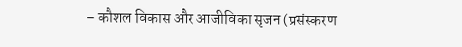– कौशल विकास और आजीविका सृजन (प्रसंस्करण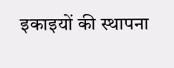इकाइयों की स्थापना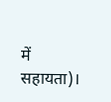में सहायता)।